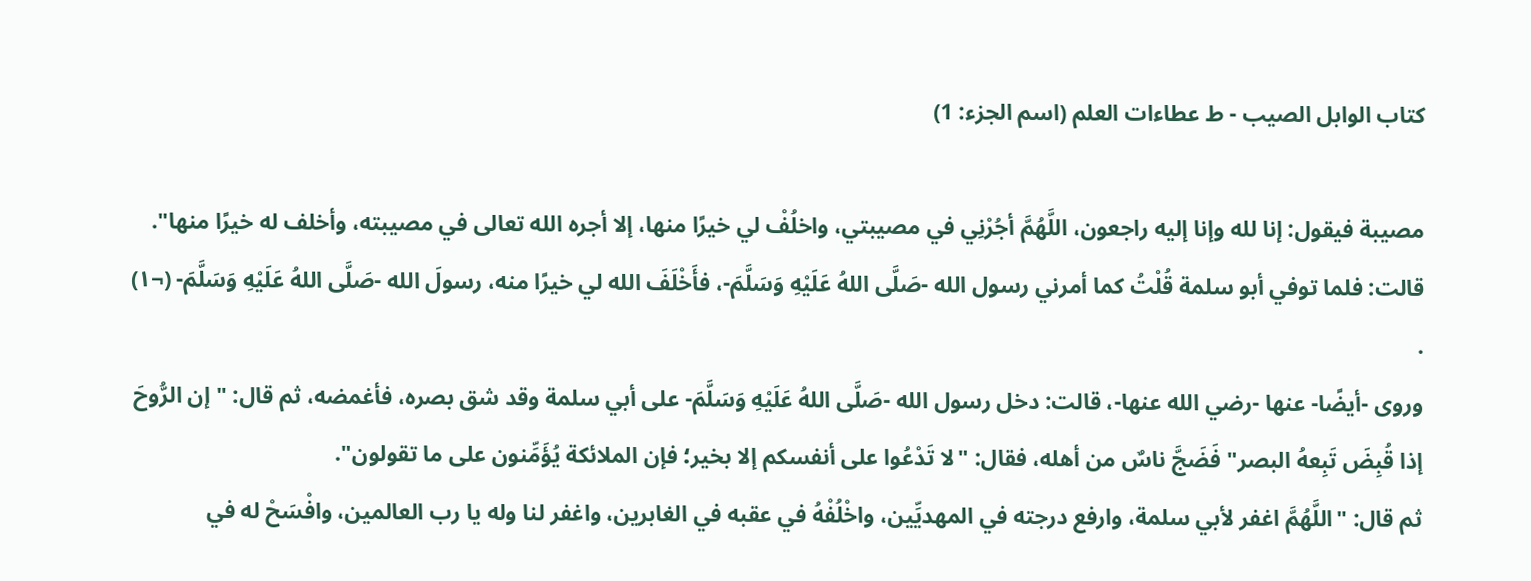كتاب الوابل الصيب - ط عطاءات العلم (اسم الجزء: 1)

مصيبة فيقول: إنا لله وإنا إليه راجعون، اللَّهُمَّ أجُرْنِي في مصيبتي، واخلُفْ لي خيرًا منها، إلا أجره الله تعالى في مصيبته، وأخلف له خيرًا منها".
قالت: فلما توفي أبو سلمة قُلْتُ كما أمرني رسول الله -صَلَّى اللهُ عَلَيْهِ وَسَلَّمَ-، فأَخْلَفَ الله لي خيرًا منه، رسولَ الله -صَلَّى اللهُ عَلَيْهِ وَسَلَّمَ- (¬١) .
وروى -أيضًا- عنها -رضي الله عنها-، قالت: دخل رسول الله -صَلَّى اللهُ عَلَيْهِ وَسَلَّمَ- على أبي سلمة وقد شق بصره، فأغمضه، ثم قال: "إن الرُّوحَ إذا قُبِضَ تَبِعهُ البصر" فَضَجَّ ناسٌ من أهله، فقال: "لا تَدْعُوا على أنفسكم إلا بخير؛ فإن الملائكة يُؤَمِّنون على ما تقولون".
ثم قال: "اللَّهُمَّ اغفر لأبي سلمة، وارفع درجته في المهديِّين، واخْلُفْهُ في عقبه في الغابرين، واغفر لنا وله يا رب العالمين، وافْسَحْ له في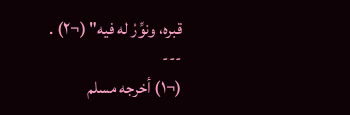قبره، ونوِّرْ له فيه" (¬٢) .
---
(¬١) أخرجه مسلم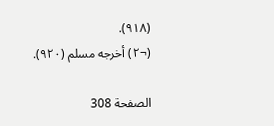(٩١٨).
(¬٢) أخرجه مسلم (٩٢٠).

الصفحة 308